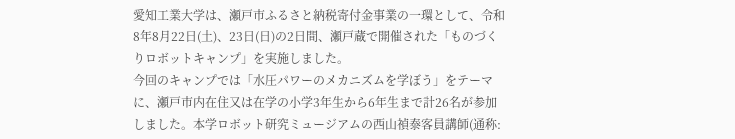愛知工業大学は、瀬戸市ふるさと納税寄付金事業の一環として、令和8年8月22日(土)、23日(日)の2日間、瀬戸蔵で開催された「ものづくりロボットキャンプ」を実施しました。
今回のキャンプでは「水圧パワーのメカニズムを学ぼう」をテーマに、瀬戸市内在住又は在学の小学3年生から6年生まで計26名が参加しました。本学ロボット研究ミュージアムの西山禎泰客員講師(通称: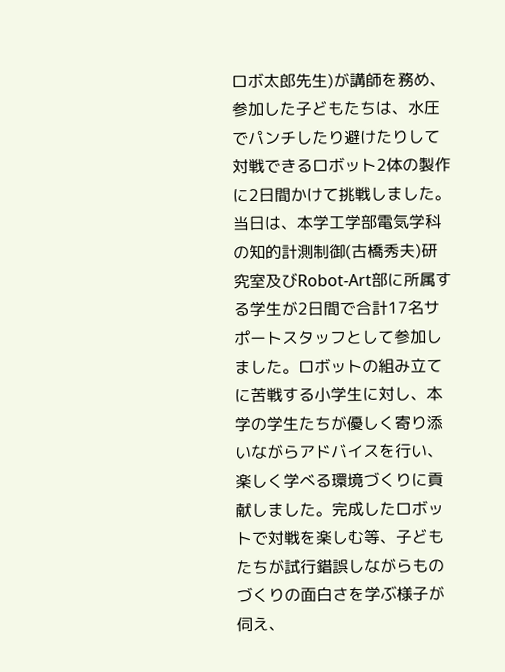ロボ太郎先生)が講師を務め、参加した子どもたちは、水圧でパンチしたり避けたりして対戦できるロボット2体の製作に2日間かけて挑戦しました。
当日は、本学工学部電気学科の知的計測制御(古橋秀夫)研究室及びRobot-Art部に所属する学生が2日間で合計17名サポートスタッフとして参加しました。ロボットの組み立てに苦戦する小学生に対し、本学の学生たちが優しく寄り添いながらアドバイスを行い、楽しく学べる環境づくりに貢献しました。完成したロボットで対戦を楽しむ等、子どもたちが試行錯誤しながらものづくりの面白さを学ぶ様子が伺え、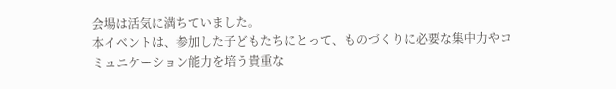会場は活気に満ちていました。
本イベントは、参加した子どもたちにとって、ものづくりに必要な集中力やコミュニケーション能力を培う貴重な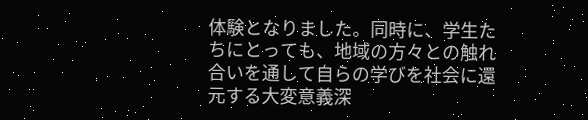体験となりました。同時に、学生たちにとっても、地域の方々との触れ合いを通して自らの学びを社会に還元する大変意義深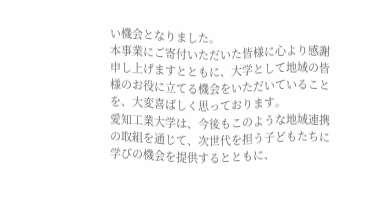い機会となりました。
本事業にご寄付いただいた皆様に心より感謝申し上げますとともに、大学として地域の皆様のお役に立てる機会をいただいていることを、大変喜ばしく思っております。
愛知工業大学は、今後もこのような地域連携の取組を通じて、次世代を担う子どもたちに学びの機会を提供するとともに、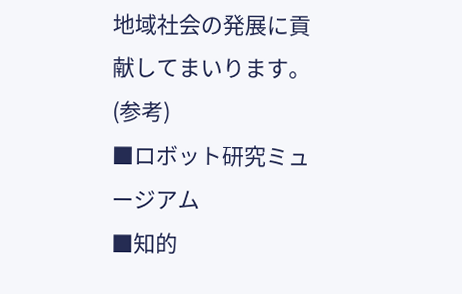地域社会の発展に貢献してまいります。
(参考)
■ロボット研究ミュージアム
■知的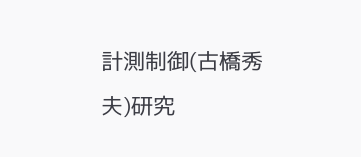計測制御(古橋秀夫)研究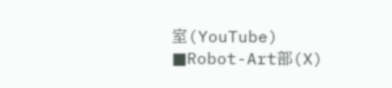室(YouTube)
■Robot-Art部(X)